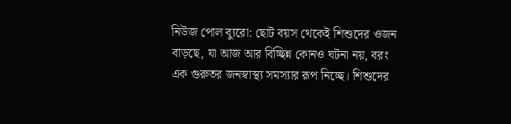নিউজ পোল ব্যুরো: ছোট বয়স থেকেই শিশুদের ওজন বাড়ছে, যা আজ আর বিচ্ছিন্ন কোনও ঘটনা নয়, বরং এক গুরুতর জনস্বাস্থ্য সমস্যার রূপ নিচ্ছে। শিশুদের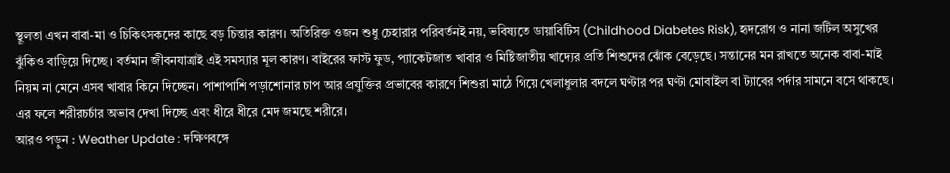স্থূলতা এখন বাবা-মা ও চিকিৎসকদের কাছে বড় চিন্তার কারণ। অতিরিক্ত ওজন শুধু চেহারার পরিবর্তনই নয়, ভবিষ্যতে ডায়াবিটিস (Childhood Diabetes Risk), হৃদরোগ ও নানা জটিল অসুখের ঝুঁকিও বাড়িয়ে দিচ্ছে। বর্তমান জীবনযাত্রাই এই সমস্যার মূল কারণ। বাইরের ফাস্ট ফুড, প্যাকেটজাত খাবার ও মিষ্টিজাতীয় খাদ্যের প্রতি শিশুদের ঝোঁক বেড়েছে। সন্তানের মন রাখতে অনেক বাবা-মাই নিয়ম না মেনে এসব খাবার কিনে দিচ্ছেন। পাশাপাশি পড়াশোনার চাপ আর প্রযুক্তির প্রভাবের কারণে শিশুরা মাঠে গিয়ে খেলাধুলার বদলে ঘণ্টার পর ঘণ্টা মোবাইল বা ট্যাবের পর্দার সামনে বসে থাকছে। এর ফলে শরীরচর্চার অভাব দেখা দিচ্ছে এবং ধীরে ধীরে মেদ জমছে শরীরে।
আরও পড়ুন : Weather Update : দক্ষিণবঙ্গে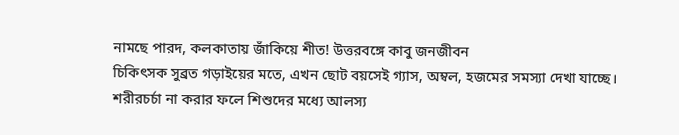নামছে পারদ, কলকাতায় জাঁকিয়ে শীত! উত্তরবঙ্গে কাবু জনজীবন
চিকিৎসক সুব্রত গড়াইয়ের মতে, এখন ছোট বয়সেই গ্যাস, অম্বল, হজমের সমস্যা দেখা যাচ্ছে। শরীরচর্চা না করার ফলে শিশুদের মধ্যে আলস্য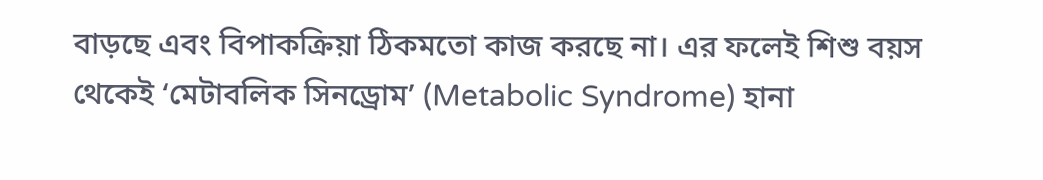বাড়ছে এবং বিপাকক্রিয়া ঠিকমতো কাজ করছে না। এর ফলেই শিশু বয়স থেকেই ‘মেটাবলিক সিনড্রোম’ (Metabolic Syndrome) হানা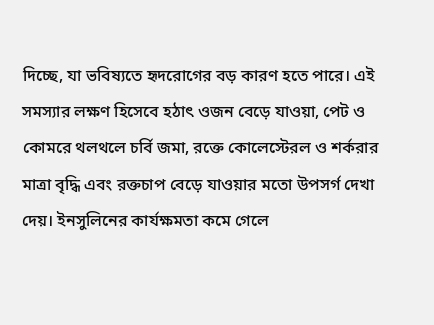দিচ্ছে, যা ভবিষ্যতে হৃদরোগের বড় কারণ হতে পারে। এই সমস্যার লক্ষণ হিসেবে হঠাৎ ওজন বেড়ে যাওয়া, পেট ও কোমরে থলথলে চর্বি জমা, রক্তে কোলেস্টেরল ও শর্করার মাত্রা বৃদ্ধি এবং রক্তচাপ বেড়ে যাওয়ার মতো উপসর্গ দেখা দেয়। ইনসুলিনের কার্যক্ষমতা কমে গেলে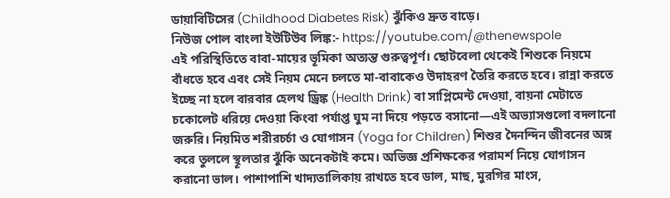ডায়াবিটিসের (Childhood Diabetes Risk) ঝুঁকিও দ্রুত বাড়ে।
নিউজ পোল বাংলা ইউটিউব লিঙ্ক:- https://youtube.com/@thenewspole
এই পরিস্থিতিতে বাবা-মায়ের ভূমিকা অত্যন্ত গুরুত্বপূর্ণ। ছোটবেলা থেকেই শিশুকে নিয়মে বাঁধতে হবে এবং সেই নিয়ম মেনে চলতে মা-বাবাকেও উদাহরণ তৈরি করতে হবে। রান্না করতে ইচ্ছে না হলে বারবার হেলথ ড্রিঙ্ক (Health Drink) বা সাপ্লিমেন্ট দেওয়া, বায়না মেটাতে চকোলেট ধরিয়ে দেওয়া কিংবা পর্যাপ্ত ঘুম না দিয়ে পড়তে বসানো—এই অভ্যাসগুলো বদলানো জরুরি। নিয়মিত শরীরচর্চা ও যোগাসন (Yoga for Children) শিশুর দৈনন্দিন জীবনের অঙ্গ করে তুললে স্থূলতার ঝুঁকি অনেকটাই কমে। অভিজ্ঞ প্রশিক্ষকের পরামর্শ নিয়ে যোগাসন করানো ভাল। পাশাপাশি খাদ্যতালিকায় রাখতে হবে ডাল, মাছ, মুরগির মাংস,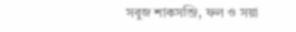সবুজ শাকসব্জি, ফল ও সয়া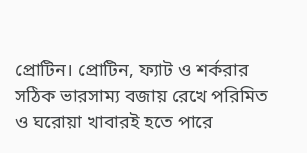প্রোটিন। প্রোটিন, ফ্যাট ও শর্করার সঠিক ভারসাম্য বজায় রেখে পরিমিত ও ঘরোয়া খাবারই হতে পারে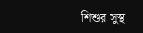শিশুর সুস্থ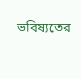ভবিষ্যতের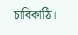চাবিকাঠি।